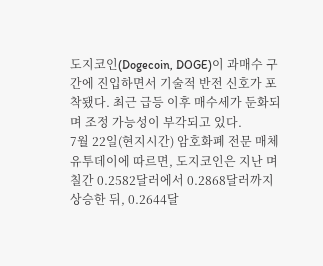도지코인(Dogecoin, DOGE)이 과매수 구간에 진입하면서 기술적 반전 신호가 포착됐다. 최근 급등 이후 매수세가 둔화되며 조정 가능성이 부각되고 있다.
7월 22일(현지시간) 암호화폐 전문 매체 유투데이에 따르면, 도지코인은 지난 며칠간 0.2582달러에서 0.2868달러까지 상승한 뒤, 0.2644달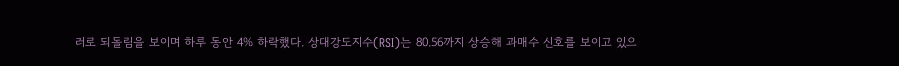러로 되돌림을 보이며 하루 동안 4% 하락했다. 상대강도지수(RSI)는 80.56까지 상승해 과매수 신호를 보이고 있으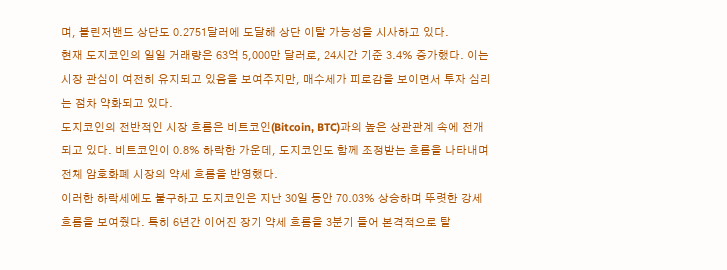며, 볼린저밴드 상단도 0.2751달러에 도달해 상단 이탈 가능성을 시사하고 있다.
현재 도지코인의 일일 거래량은 63억 5,000만 달러로, 24시간 기준 3.4% 증가했다. 이는 시장 관심이 여전히 유지되고 있음을 보여주지만, 매수세가 피로감을 보이면서 투자 심리는 점차 약화되고 있다.
도지코인의 전반적인 시장 흐름은 비트코인(Bitcoin, BTC)과의 높은 상관관계 속에 전개되고 있다. 비트코인이 0.8% 하락한 가운데, 도지코인도 함께 조정받는 흐름을 나타내며 전체 암호화폐 시장의 약세 흐름을 반영했다.
이러한 하락세에도 불구하고 도지코인은 지난 30일 동안 70.03% 상승하며 뚜렷한 강세 흐름을 보여줬다. 특히 6년간 이어진 장기 약세 흐름을 3분기 들어 본격적으로 탈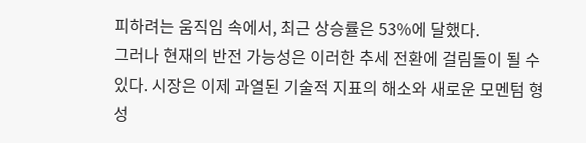피하려는 움직임 속에서, 최근 상승률은 53%에 달했다.
그러나 현재의 반전 가능성은 이러한 추세 전환에 걸림돌이 될 수 있다. 시장은 이제 과열된 기술적 지표의 해소와 새로운 모멘텀 형성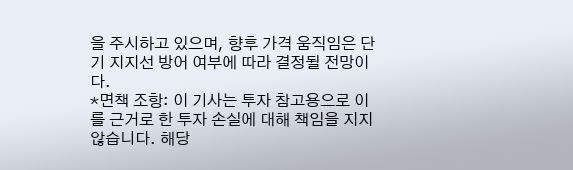을 주시하고 있으며, 향후 가격 움직임은 단기 지지선 방어 여부에 따라 결정될 전망이다.
*면책 조항: 이 기사는 투자 참고용으로 이를 근거로 한 투자 손실에 대해 책임을 지지 않습니다. 해당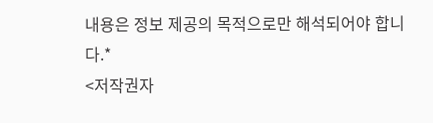내용은 정보 제공의 목적으로만 해석되어야 합니다.*
<저작권자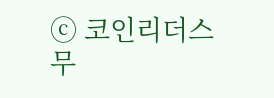ⓒ 코인리더스 무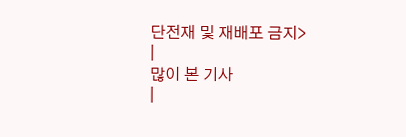단전재 및 재배포 금지>
|
많이 본 기사
|